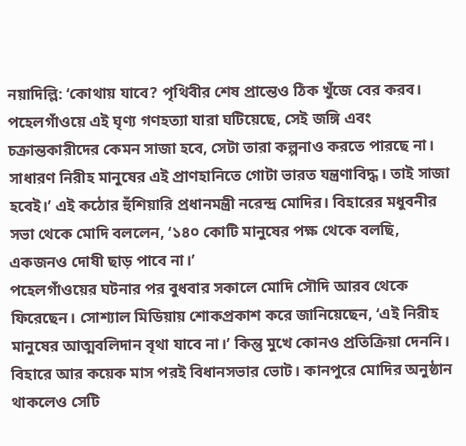নয়াদিল্লি: ‘কোথায় যাবে? পৃথিবীর শেষ প্রান্তেও ঠিক খুঁজে বের করব। পহেলগাঁওয়ে এই ঘৃণ্য গণহত্যা যারা ঘটিয়েছে, সেই জঙ্গি এবং চক্রান্তকারীদের কেমন সাজা হবে, সেটা তারা কল্পনাও করতে পারছে না। সাধারণ নিরীহ মানুষের এই প্রাণহানিতে গোটা ভারত যন্ত্রণাবিদ্ধ। তাই সাজা হবেই।’ এই কঠোর হুঁশিয়ারি প্রধানমন্ত্রী নরেন্দ্র মোদির। বিহারের মধুবনীর সভা থেকে মোদি বললেন, ‘১৪০ কোটি মানুষের পক্ষ থেকে বলছি, একজনও দোষী ছাড় পাবে না।’
পহেলগাঁওয়ের ঘটনার পর বুধবার সকালে মোদি সৌদি আরব থেকে ফিরেছেন। সোশ্যাল মিডিয়ায় শোকপ্রকাশ করে জানিয়েছেন, ‘এই নিরীহ মানুষের আত্মবলিদান বৃথা যাবে না।’ কিন্তু মুখে কোনও প্রতিক্রিয়া দেননি। বিহারে আর কয়েক মাস পরই বিধানসভার ভোট। কানপুরে মোদির অনুষ্ঠান থাকলেও সেটি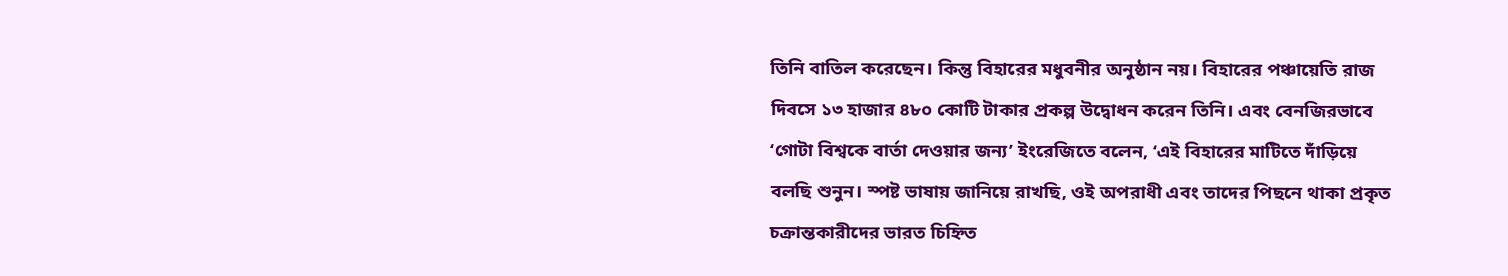তিনি বাতিল করেছেন। কিন্তু বিহারের মধুবনীর অনুষ্ঠান নয়। বিহারের পঞ্চায়েতি রাজ দিবসে ১৩ হাজার ৪৮০ কোটি টাকার প্রকল্প উদ্বোধন করেন তিনি। এবং বেনজিরভাবে ‘গোটা বিশ্বকে বার্তা দেওয়ার জন্য’ ইংরেজিতে বলেন, ‘এই বিহারের মাটিতে দাঁড়িয়ে বলছি শুনুন। স্পষ্ট ভাষায় জানিয়ে রাখছি, ওই অপরাধী এবং তাদের পিছনে থাকা প্রকৃত চক্রান্তকারীদের ভারত চিহ্নিত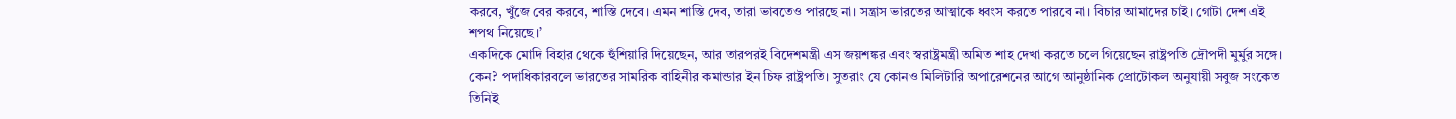করবে, খুঁজে বের করবে, শাস্তি দেবে। এমন শাস্তি দেব, তারা ভাবতেও পারছে না। সন্ত্রাস ভারতের আত্মাকে ধ্বংস করতে পারবে না। বিচার আমাদের চাই। গোটা দেশ এই শপথ নিয়েছে।’
একদিকে মোদি বিহার থেকে হুঁশিয়ারি দিয়েছেন, আর তারপরই বিদেশমন্ত্রী এস জয়শঙ্কর এবং স্বরাষ্ট্রমন্ত্রী অমিত শাহ দেখা করতে চলে গিয়েছেন রাষ্ট্রপতি দ্রৌপদী মুর্মুর সঙ্গে। কেন? পদাধিকারবলে ভারতের সামরিক বাহিনীর কমান্ডার ইন চিফ রাষ্ট্রপতি। সুতরাং যে কোনও মিলিটারি অপারেশনের আগে আনুষ্ঠানিক প্রোটোকল অনুযায়ী সবুজ সংকেত তিনিই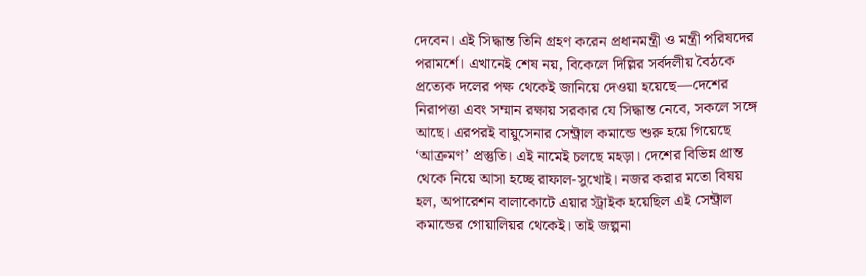দেবেন। এই সিদ্ধান্ত তিনি গ্রহণ করেন প্রধানমন্ত্রী ও মন্ত্রী পরিষদের পরামর্শে। এখানেই শেষ নয়, বিকেলে দিল্লির সর্বদলীয় বৈঠকে প্রত্যেক দলের পক্ষ থেকেই জানিয়ে দেওয়া হয়েছে—দেশের নিরাপত্তা এবং সম্মান রক্ষায় সরকার যে সিদ্ধান্ত নেবে, সকলে সঙ্গে আছে। এরপরই বায়ুসেনার সেন্ট্রাল কমান্ডে শুরু হয়ে গিয়েছে ‘আক্রমণ’ প্রস্তুতি। এই নামেই চলছে মহড়া। দেশের বিভিন্ন প্রান্ত থেকে নিয়ে আসা হচ্ছে রাফাল-সুখোই। নজর করার মতো বিষয় হল, অপারেশন বালাকোটে এয়ার স্ট্রাইক হয়েছিল এই সেন্ট্রাল কমান্ডের গোয়ালিয়র থেকেই। তাই জল্পনা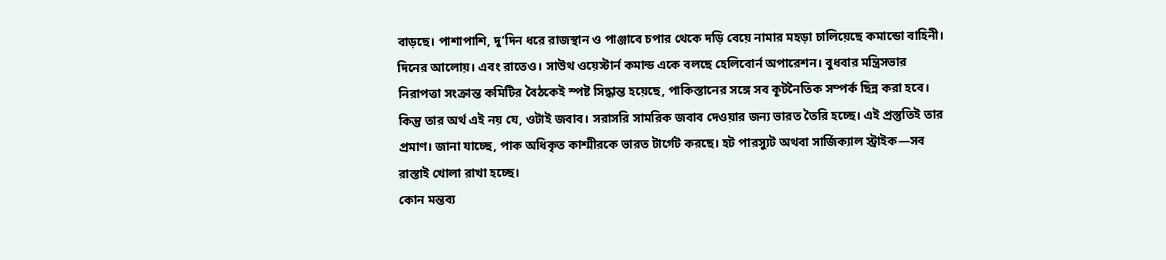বাড়ছে। পাশাপাশি, দু’দিন ধরে রাজস্থান ও পাঞ্জাবে চপার থেকে দড়ি বেয়ে নামার মহড়া চালিয়েছে কমান্ডো বাহিনী। দিনের আলোয়। এবং রাতেও। সাউথ ওয়েস্টার্ন কমান্ড একে বলছে হেলিবোর্ন অপারেশন। বুধবার মন্ত্রিসভার নিরাপত্তা সংক্রান্ত কমিটির বৈঠকেই স্পষ্ট সিদ্ধান্ত হয়েছে, পাকিস্তানের সঙ্গে সব কূটনৈতিক সম্পর্ক ছিন্ন করা হবে। কিন্তু তার অর্থ এই নয় যে, ওটাই জবাব। সরাসরি সামরিক জবাব দেওয়ার জন্য ভারত তৈরি হচ্ছে। এই প্রস্তুতিই তার প্রমাণ। জানা যাচ্ছে, পাক অধিকৃত কাশ্মীরকে ভারত টার্গেট করছে। হট পারস্যুট অথবা সার্জিক্যাল স্ট্রাইক—সব রাস্তাই খোলা রাখা হচ্ছে।
কোন মন্তব্য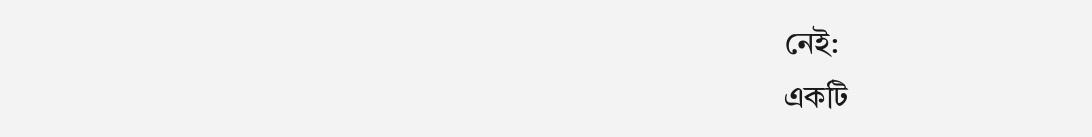নেই:
একটি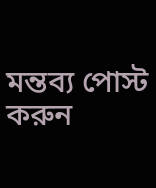মন্তব্য পোস্ট করুন